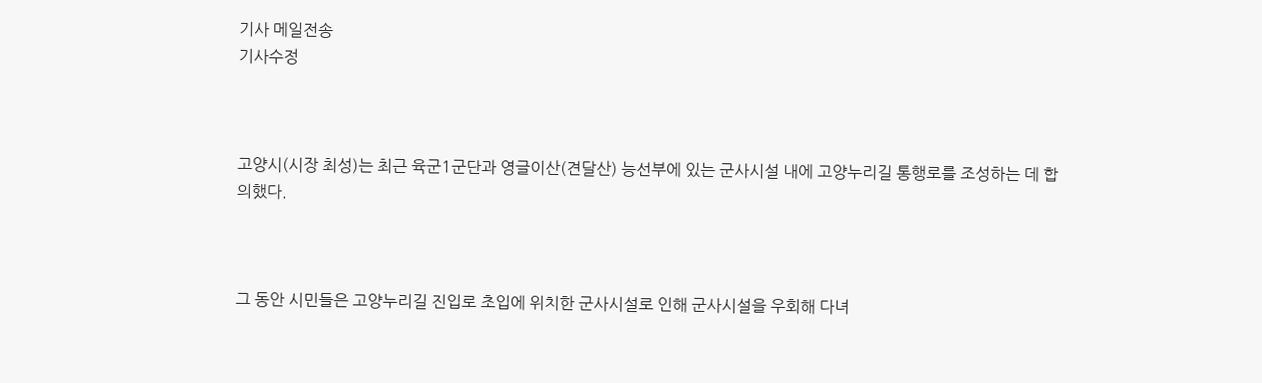기사 메일전송
기사수정



고양시(시장 최성)는 최근 육군1군단과 영글이산(견달산) 능선부에 있는 군사시설 내에 고양누리길 통행로를 조성하는 데 합의했다.



그 동안 시민들은 고양누리길 진입로 초입에 위치한 군사시설로 인해 군사시설을 우회해 다녀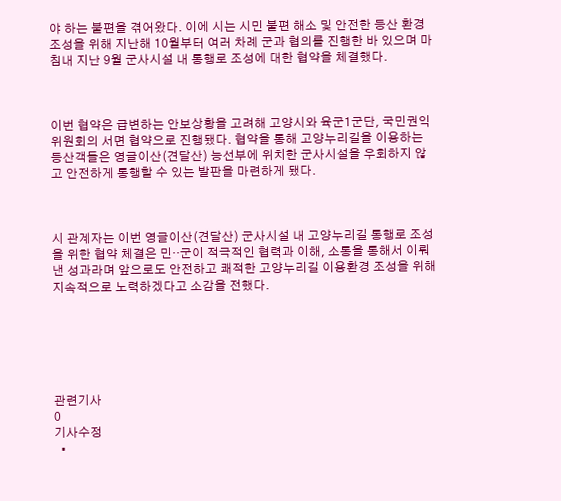야 하는 불편을 겪어왔다. 이에 시는 시민 불편 해소 및 안전한 등산 환경 조성을 위해 지난해 10월부터 여러 차례 군과 협의를 진행한 바 있으며 마침내 지난 9월 군사시설 내 통행로 조성에 대한 협약을 체결했다.



이번 협약은 급변하는 안보상황을 고려해 고양시와 육군1군단, 국민권익위원회의 서면 협약으로 진행됐다. 협약을 통해 고양누리길을 이용하는 등산객들은 영글이산(견달산) 능선부에 위치한 군사시설을 우회하지 않고 안전하게 통행할 수 있는 발판을 마련하게 됐다.



시 관계자는 이번 영글이산(견달산) 군사시설 내 고양누리길 통행로 조성을 위한 협약 체결은 민··군이 적극적인 협력과 이해, 소통을 통해서 이뤄낸 성과라며 앞으로도 안전하고 쾌적한 고양누리길 이용환경 조성을 위해 지속적으로 노력하겠다고 소감을 전했다.






관련기사
0
기사수정
  •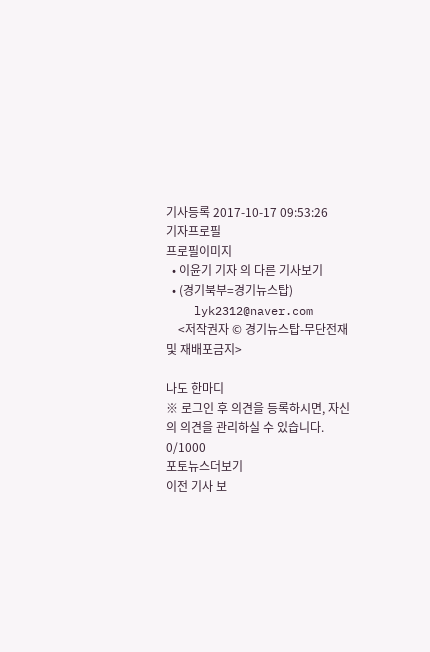기사등록 2017-10-17 09:53:26
기자프로필
프로필이미지
  • 이윤기 기자 의 다른 기사보기
  • (경기북부=경기뉴스탑)
    lyk2312@naver.com
    <저작권자 © 경기뉴스탑-무단전재 및 재배포금지>

나도 한마디
※ 로그인 후 의견을 등록하시면, 자신의 의견을 관리하실 수 있습니다. 0/1000
포토뉴스더보기
이전 기사 보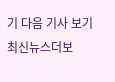기 다음 기사 보기
최신뉴스더보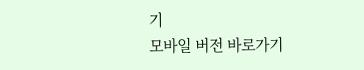기
모바일 버전 바로가기